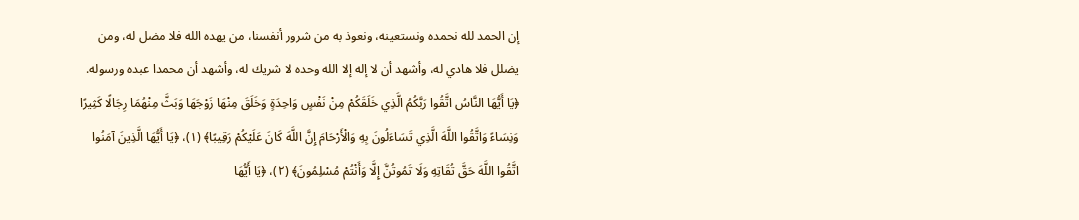إن الحمد لله نحمده ونستعينه، ونعوذ به من شرور أنفسنا، من يهده الله فلا مضل له، ومن يضلل فلا هادي له، وأشهد أن لا إله إلا الله وحده لا شريك له، وأشهد أن محمدا عبده ورسوله.
﴿يَا أَيُّهَا النَّاسُ اتَّقُوا رَبَّكُمُ الَّذِي خَلَقَكُمْ مِنْ نَفْسٍ وَاحِدَةٍ وَخَلَقَ مِنْهَا زَوْجَهَا وَبَثَّ مِنْهُمَا رِجَالًا كَثِيرًا وَنِسَاءً وَاتَّقُوا اللَّهَ الَّذِي تَسَاءَلُونَ بِهِ وَالْأَرْحَامَ إِنَّ اللَّهَ كَانَ عَلَيْكُمْ رَقِيبًا﴾ (١)، ﴿يَا أَيُّهَا الَّذِينَ آمَنُوا اتَّقُوا اللَّهَ حَقَّ تُقَاتِهِ وَلَا تَمُوتُنَّ إِلَّا وَأَنْتُمْ مُسْلِمُونَ﴾ (٢)، ﴿يَا أَيُّهَا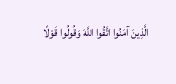الَّذِينَ آمَنُوا اتَّقُوا اللَّهَ وَقُولُوا قَوْلًا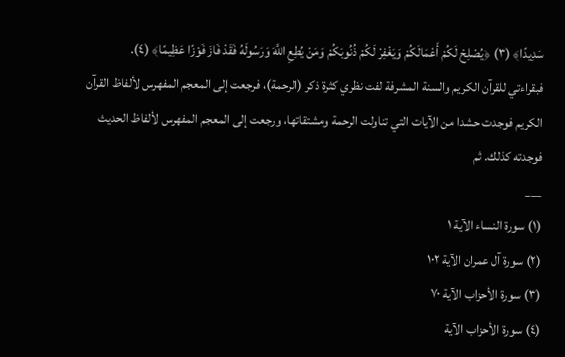سَدِيدًا﴾ (٣) ﴿يُصْلِحْ لَكُمْ أَعْمَالَكُمْ وَيَغْفِرْ لَكُمْ ذُنُوبَكُمْ وَمَنْ يُطِعِ اللَّهَ وَرَسُولَهُ فَقَدْ فَازَ فَوْزًا عَظِيمًا﴾ (٤).
فبقراءتي للقرآن الكريم والسنة المشرفة لفت نظري كثرة ذكر (الرحمة)، فرجعت إلى المعجم المفهرس لألفاظ القرآن الكريم فوجدت حشدا من الآيات التي تناولت الرحمة ومشتقاتها، ورجعت إلى المعجم المفهرس لألفاظ الحديث فوجدته كذلك. ثم
___
(١) سورة النساء الآية ١
(٢) سورة آل عمران الآية ١٠٢
(٣) سورة الأحزاب الآية ٧٠
(٤) سورة الأحزاب الآية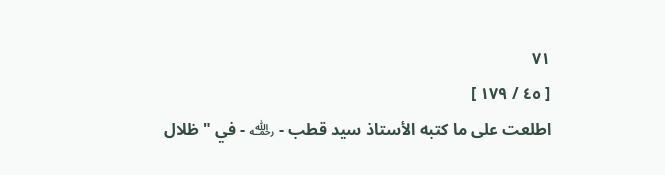٧١
[ ٤٥ / ١٧٩ ]
اطلعت على ما كتبه الأستاذ سيد قطب - ﵀ - في " ظلال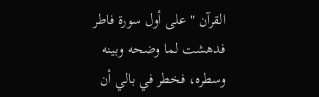القرآن " على أول سورة فاطر فدهشت لما وضحه وبينه وسطره، فخطر في بالي أن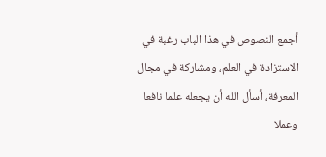أجمع النصوص في هذا الباب رغبة في الاستزادة في العلم، ومشاركة في مجال المعرفة، أسأل الله أن يجعله علما نافعا وعملا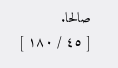صالحا.
[ ٤٥ / ١٨٠ ]